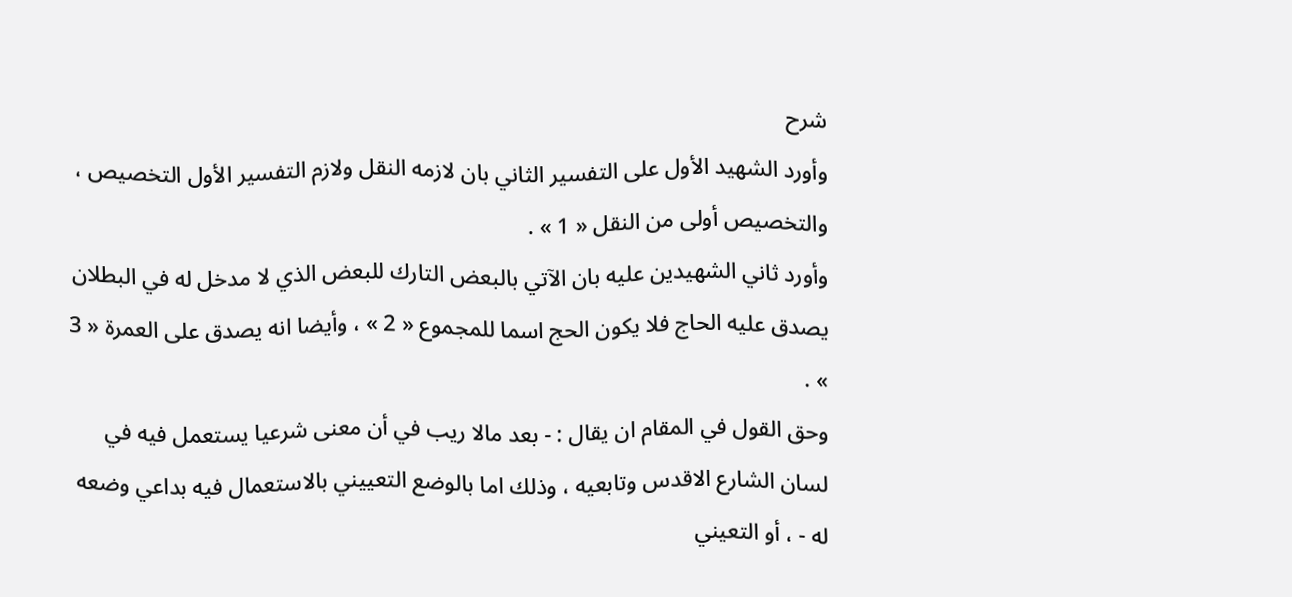شرح
وأورد الشهيد الأول على التفسير الثاني بان لازمه النقل ولازم التفسير الأول التخصيص ، والتخصيص أولى من النقل « 1 » .
وأورد ثاني الشهيدين عليه بان الآتي بالبعض التارك للبعض الذي لا مدخل له في البطلان يصدق عليه الحاج فلا يكون الحج اسما للمجموع « 2 » ، وأيضا انه يصدق على العمرة « 3 » .
وحق القول في المقام ان يقال : - بعد مالا ريب في أن معنى شرعيا يستعمل فيه في لسان الشارع الاقدس وتابعيه ، وذلك اما بالوضع التعييني بالاستعمال فيه بداعي وضعه له - ، أو التعيني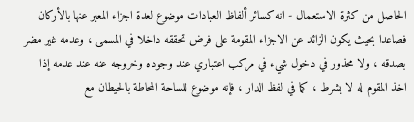الحاصل من كثرة الاستعمال - انه كسائر ألفاظ العبادات موضوع لعدة اجزاء المعبر عنها بالأركان فصاعدا بحيث يكون الزائد عن الاجزاء المقومة على فرض تحققه داخلا في المسمى ، وعدمه غير مضر بصدقه ، ولا محذور في دخول شيء في مركب اعتباري عند وجوده وخروجه عنه عند عدمه إذا اخذ المقوم له لا بشرط ، كما في لفظ الدار ، فإنه موضوع للساحة المحاطة بالحيطان مع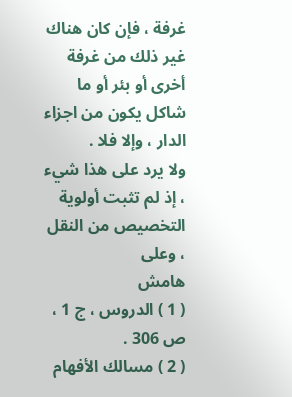غرفة ، فإن كان هناك غير ذلك من غرفة أخرى أو بئر أو ما شاكل يكون من اجزاء الدار ، وإلا فلا .
ولا يرد على هذا شيء ، إذ لم تثبت أولوية التخصيص من النقل ، وعلى
هامش
( 1 ) الدروس ، ج 1 ، ص 306 .
( 2 ) مسالك الأفهام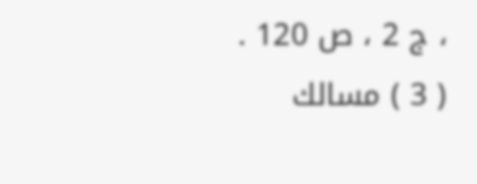، ج 2 ، ص 120 .
( 3 ) مسالك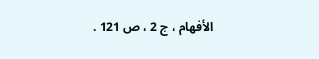الأفهام ، ج 2 ، ص 121 .